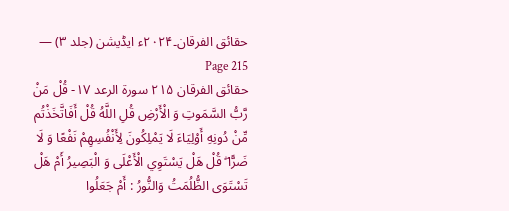حقائق الفرقان۔۲۰۲۴ء ایڈیشن (جلد ۳) — Page 215
حقائق الفرقان ۲۱۵ سورة الرعد ۱۷- قُلْ مَنْ رَّبُّ السَّمَوتِ وَ الْأَرْضِ قُلِ اللَّهُ قُلْ أَفَاتَّخَذْتُم مِّنْ دُونِهِ أَوْلِيَاءَ لَا يَمْلِكُونَ لِأَنْفُسِهِمْ نَفْعًا وَ لَا ضَرًّا ۖ قُلْ هَلْ يَسْتَوِي الْأَعْلَى وَ الْبَصِيرُ أَمْ هَلْ تَسْتَوَى الظُّلُمَتُ وَالنُّورُ : أَمْ جَعَلُوا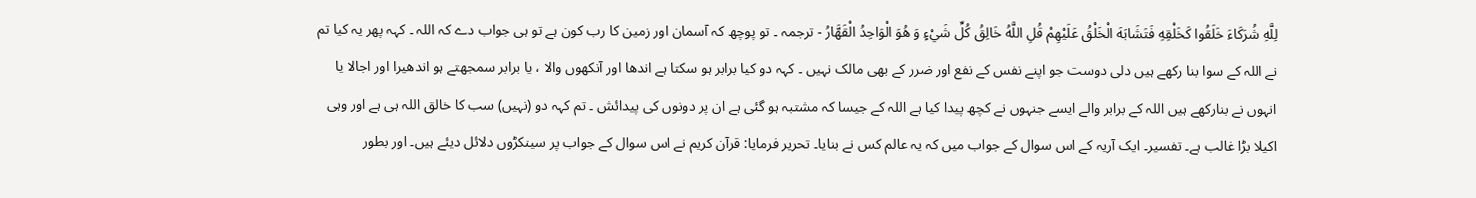لِلَّهِ شُرَكَاءَ خَلَقُوا كَخَلْقِهِ فَتَشَابَهَ الْخَلْقُ عَلَيْهِمْ قُلِ اللَّهُ خَالِقُ كُلِّ شَيْءٍ وَ هُوَ الْوَاحِدُ الْقَهَّارُ - ترجمہ ۔ تو پوچھ کہ آسمان اور زمین کا رب کون ہے تو ہی جواب دے کہ اللہ ۔ کہہ پھر یہ کیا تم نے اللہ کے سوا بنا رکھے ہیں دلی دوست جو اپنے نفس کے نفع اور ضرر کے بھی مالک نہیں ۔ کہہ دو کیا برابر ہو سکتا ہے اندھا اور آنکھوں والا ، یا برابر سمجھتے ہو اندھیرا اور اجالا یا انہوں نے بنارکھے ہیں اللہ کے برابر والے ایسے جنہوں نے کچھ پیدا کیا ہے اللہ کے جیسا کہ مشتبہ ہو گئی ہے ان پر دونوں کی پیدائش ۔ تم کہہ دو (نہیں) سب کا خالق اللہ ہی ہے اور وہی اکیلا بڑا غالب ہے۔ تفسیر۔ ایک آریہ کے اس سوال کے جواب میں کہ یہ عالم کس نے بنایا۔ تحریر فرمایا: قرآن کریم نے اس سوال کے جواب پر سینکڑوں دلائل دیئے ہیں۔ اور بطور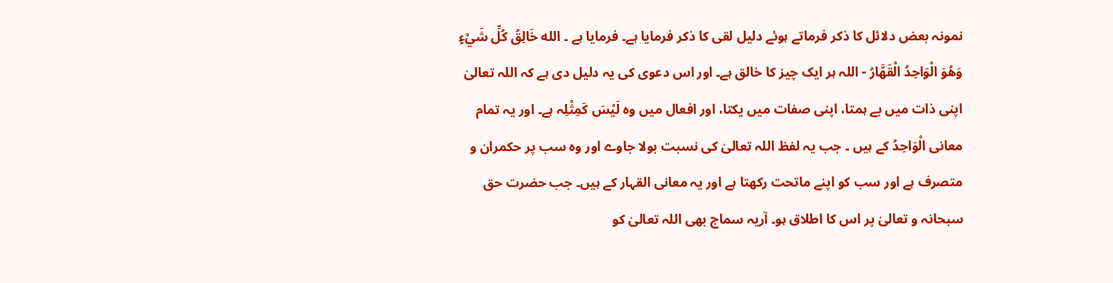نمونہ بعض دلائل کا ذکر فرماتے ہوئے دلیل لقی کا ذکر فرمایا ہے۔ فرمایا ہے ۔ الله خَالِقُ كُلِّ شَيْءٍ وَهُوَ الْوَاحِدُ الْقَهَّارُ - اللہ ہر ایک چیز کا خالق ہے۔ اور اس دعوی کی یہ دلیل دی ہے کہ اللہ تعالیٰ اپنی ذات میں بے ہمتا، اپنی صفات میں یکتا، اور افعال میں وہ لَيْسَ كَمِثْلِہ ہے۔ اور یہ تمام معانی الْوَاحِدُ کے ہیں ۔ جب یہ لفظ اللہ تعالیٰ کی نسبت بولا جاوے اور وہ سب پر حکمران و متصرف ہے اور سب کو اپنے ماتحت رکھتا ہے اور یہ معانی القہار کے ہیں۔ جب حضرت حق سبحانہ و تعالیٰ پر اس کا اطلاق ہو۔ آریہ سماج بھی اللہ تعالیٰ کو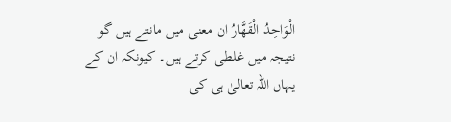الْوَاحِدُ الْقَهَّارُ ان معنی میں مانتے ہیں گو نتیجہ میں غلطی کرتے ہیں۔ کیونکہ ان کے یہاں اللہ تعالیٰ ہی کی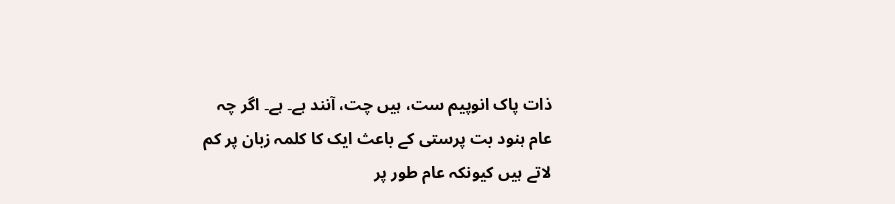ذات پاک انوپیم ست، ہیں چت، آنند ہے۔ ہے۔ اگر چہ عام ہنود بت پرستی کے باعث ایک کا کلمہ زبان پر کم لاتے ہیں کیونکہ عام طور پر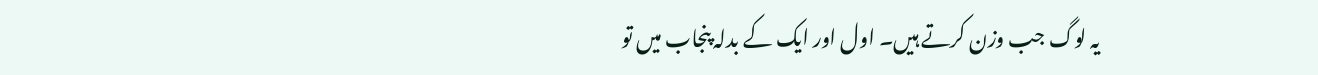یہ لوگ جب وزن کرتے ہیں۔ اول اور ایک کے بدلہ پنجاب میں تو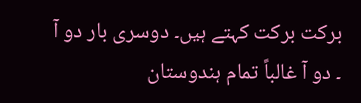برکت برکت کہتے ہیں۔ دوسری بار دو آ ۔ دو آ غالباً تمام ہندوستان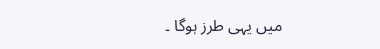میں یہی طرز ہوگا ۔